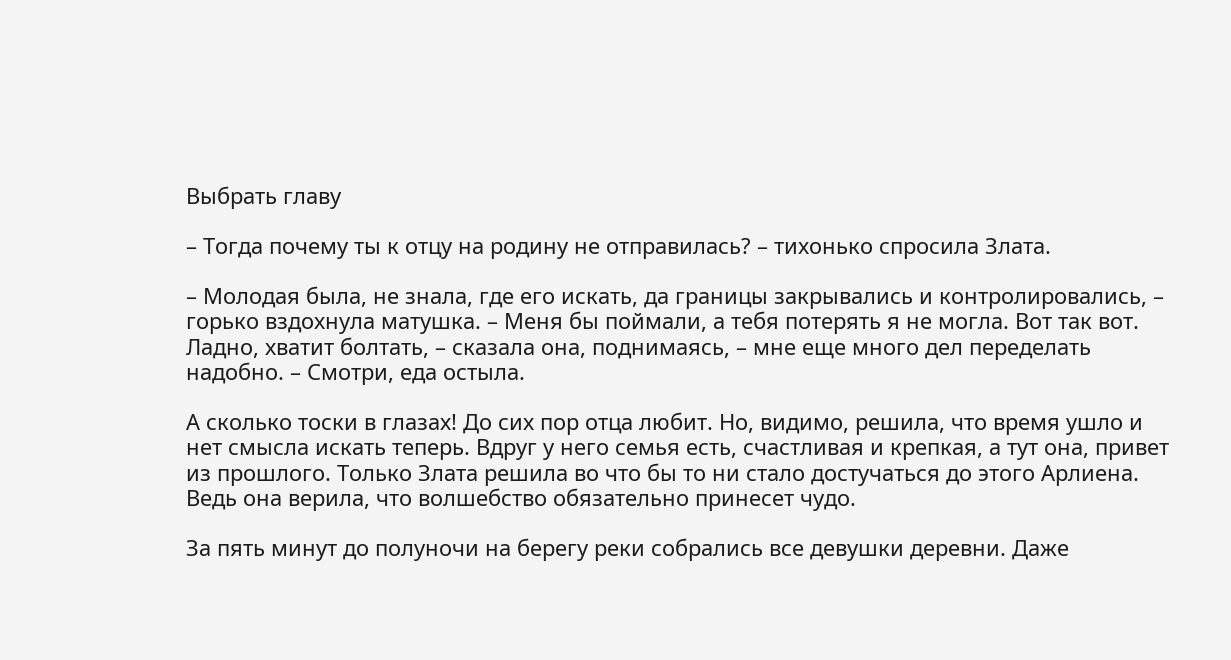Выбрать главу

– Тогда почему ты к отцу на родину не отправилась? – тихонько спросила Злата.

– Молодая была, не знала, где его искать, да границы закрывались и контролировались, – горько вздохнула матушка. – Меня бы поймали, а тебя потерять я не могла. Вот так вот. Ладно, хватит болтать, – сказала она, поднимаясь, – мне еще много дел переделать надобно. – Смотри, еда остыла.

А сколько тоски в глазах! До сих пор отца любит. Но, видимо, решила, что время ушло и нет смысла искать теперь. Вдруг у него семья есть, счастливая и крепкая, а тут она, привет из прошлого. Только Злата решила во что бы то ни стало достучаться до этого Арлиена. Ведь она верила, что волшебство обязательно принесет чудо.

За пять минут до полуночи на берегу реки собрались все девушки деревни. Даже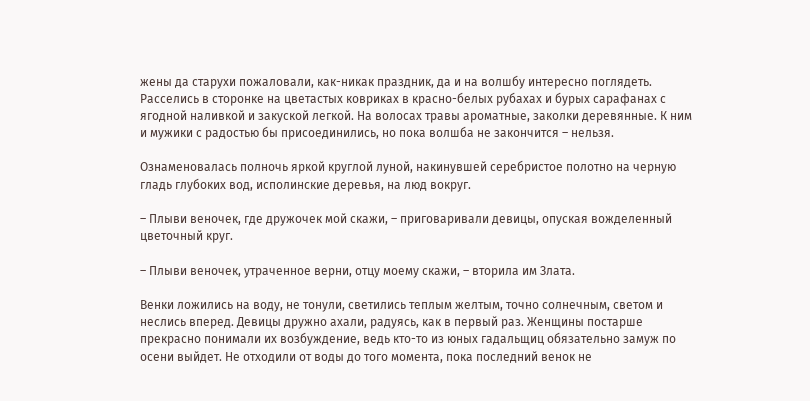жены да старухи пожаловали, как-никак праздник, да и на волшбу интересно поглядеть. Расселись в сторонке на цветастых ковриках в красно-белых рубахах и бурых сарафанах с ягодной наливкой и закуской легкой. На волосах травы ароматные, заколки деревянные. К ним и мужики с радостью бы присоединились, но пока волшба не закончится – нельзя.

Ознаменовалась полночь яркой круглой луной, накинувшей серебристое полотно на черную гладь глубоких вод, исполинские деревья, на люд вокруг.

– Плыви веночек, где дружочек мой скажи, – приговаривали девицы, опуская вожделенный цветочный круг.

– Плыви веночек, утраченное верни, отцу моему скажи, – вторила им Злата.

Венки ложились на воду, не тонули, светились теплым желтым, точно солнечным, светом и неслись вперед. Девицы дружно ахали, радуясь, как в первый раз. Женщины постарше прекрасно понимали их возбуждение, ведь кто-то из юных гадальщиц обязательно замуж по осени выйдет. Не отходили от воды до того момента, пока последний венок не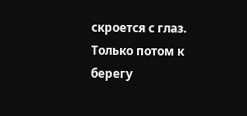скроется с глаз. Только потом к берегу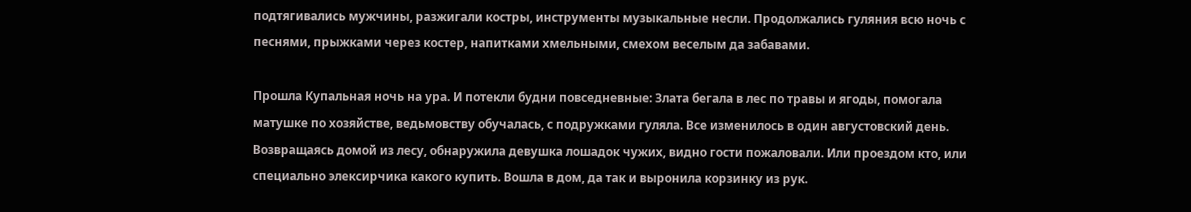подтягивались мужчины, разжигали костры, инструменты музыкальные несли. Продолжались гуляния всю ночь с песнями, прыжками через костер, напитками хмельными, смехом веселым да забавами.

Прошла Купальная ночь на ура. И потекли будни повседневные: Злата бегала в лес по травы и ягоды, помогала матушке по хозяйстве, ведьмовству обучалась, с подружками гуляла. Все изменилось в один августовский день. Возвращаясь домой из лесу, обнаружила девушка лошадок чужих, видно гости пожаловали. Или проездом кто, или специально элексирчика какого купить. Вошла в дом, да так и выронила корзинку из рук.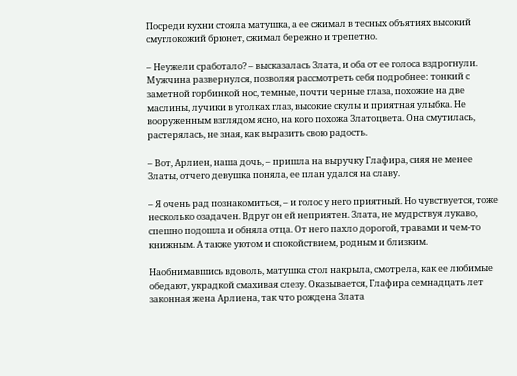Посреди кухни стояла матушка, а ее сжимал в тесных объятиях высокий смуглокожий брюнет, сжимал бережно и трепетно.

– Неужели сработало? – высказалась Злата, и оба от ее голоса вздрогнули. Мужчина развернулся, позволяя рассмотреть себя подробнее: тонкий с заметной горбинкой нос, темные, почти черные глаза, похожие на две маслины, лучики в уголках глаз, высокие скулы и приятная улыбка. Не вооруженным взглядом ясно, на кого похожа Златоцвета. Она смутилась, растерялась, не зная, как выразить свою радость.

– Вот, Арлиен, наша дочь, – пришла на выручку Глафира, сияя не менее Златы, отчего девушка поняла, ее план удался на славу.

– Я очень рад познакомиться, – и голос у него приятный. Но чувствуется, тоже несколько озадачен. Вдруг он ей неприятен. Злата, не мудрствуя лукаво, спешно подошла и обняла отца. От него пахло дорогой, травами и чем-то книжным. А также уютом и спокойствием, родным и близким.

Наобнимавшись вдоволь, матушка стол накрыла, смотрела, как ее любимые обедают, украдкой смахивая слезу. Оказывается, Глафира семнадцать лет законная жена Арлиена, так что рождена Злата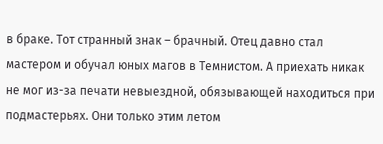в браке. Тот странный знак – брачный. Отец давно стал мастером и обучал юных магов в Темнистом. А приехать никак не мог из-за печати невыездной, обязывающей находиться при подмастерьях. Они только этим летом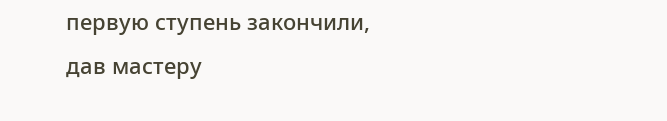первую ступень закончили, дав мастеру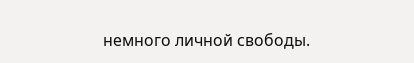немного личной свободы.